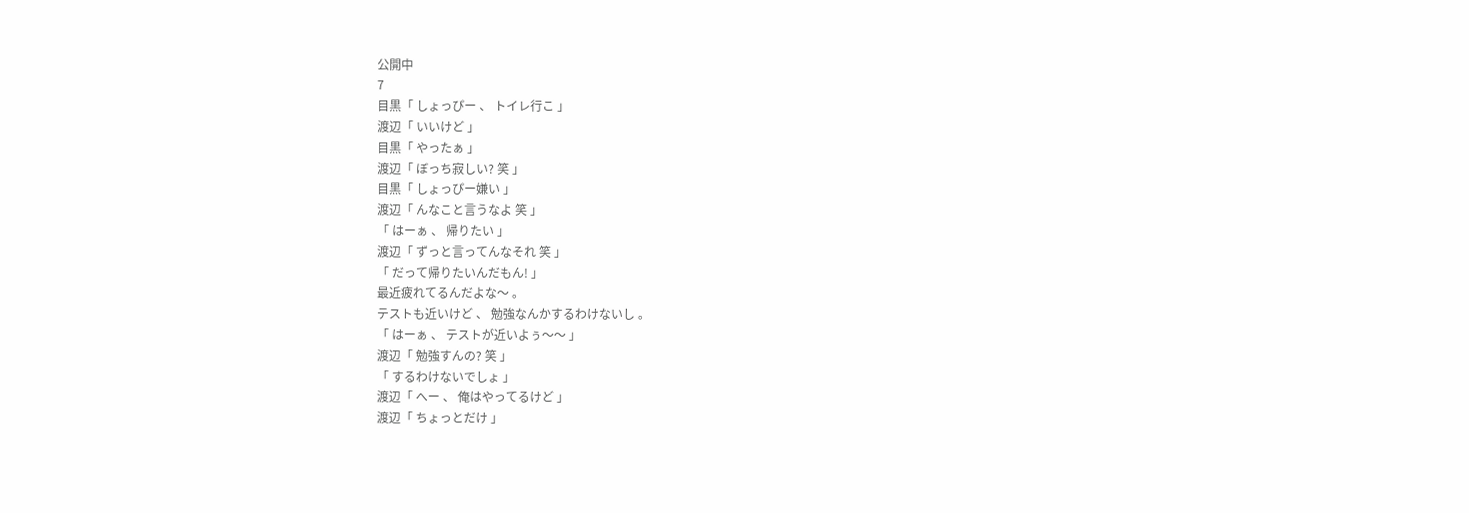公開中
7
目黒「 しょっぴー 、 トイレ行こ 」
渡辺「 いいけど 」
目黒「 やったぁ 」
渡辺「 ぼっち寂しい? 笑 」
目黒「 しょっぴー嫌い 」
渡辺「 んなこと言うなよ 笑 」
「 はーぁ 、 帰りたい 」
渡辺「 ずっと言ってんなそれ 笑 」
「 だって帰りたいんだもん! 」
最近疲れてるんだよな〜 。
テストも近いけど 、 勉強なんかするわけないし 。
「 はーぁ 、 テストが近いよぅ〜〜 」
渡辺「 勉強すんの? 笑 」
「 するわけないでしょ 」
渡辺「 へー 、 俺はやってるけど 」
渡辺「 ちょっとだけ 」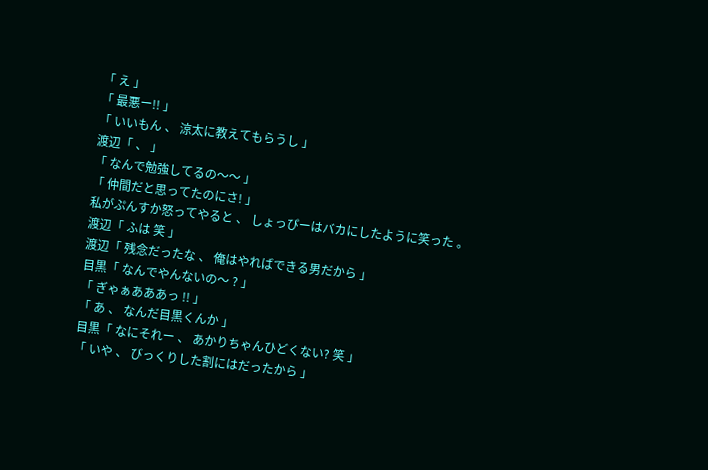「 え 」
「 最悪ー!! 」
「 いいもん 、 涼太に教えてもらうし 」
渡辺「 、 」
「 なんで勉強してるの〜〜 」
「 仲間だと思ってたのにさ! 」
私がぷんすか怒ってやると 、 しょっぴーはバカにしたように笑った 。
渡辺「 ふは 笑 」
渡辺「 残念だったな 、 俺はやればできる男だから 」
目黒「 なんでやんないの〜 ? 」
「 ぎゃぁあああっ !! 」
「 あ 、 なんだ目黒くんか 」
目黒「 なにそれー 、 あかりちゃんひどくない? 笑 」
「 いや 、 びっくりした割にはだったから 」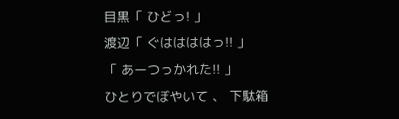目黒「 ひどっ! 」
渡辺「 ぐははははっ!! 」
「 あーつっかれた!! 」
ひとりでぼやいて 、 下駄箱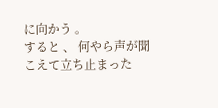に向かう 。
すると 、 何やら声が聞こえて立ち止まった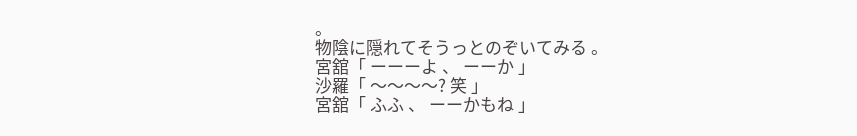。
物陰に隠れてそうっとのぞいてみる 。
宮舘「 ーーーよ 、 ーーか 」
沙羅「 〜〜〜〜? 笑 」
宮舘「 ふふ 、 ーーかもね 」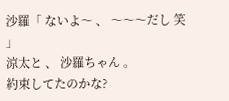沙羅「 ないよ〜 、 〜〜〜だし 笑 」
涼太と 、 沙羅ちゃん 。
約束してたのかな?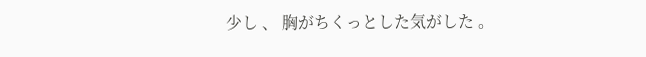少し 、 胸がちくっとした気がした 。